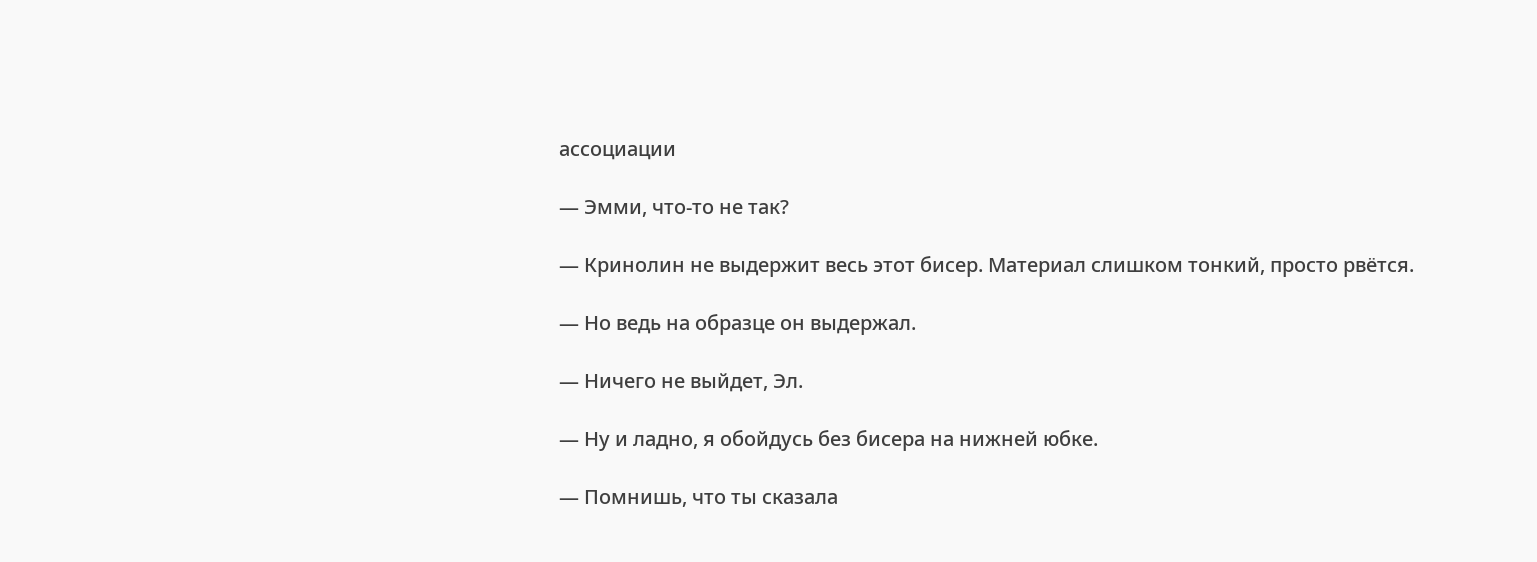ассоциации

— Эмми, что-то не так?

— Кринолин не выдержит весь этот бисер. Материал слишком тонкий, просто рвётся.

— Но ведь на образце он выдержал.

— Ничего не выйдет, Эл.

— Ну и ладно, я обойдусь без бисера на нижней юбке.

— Помнишь, что ты сказала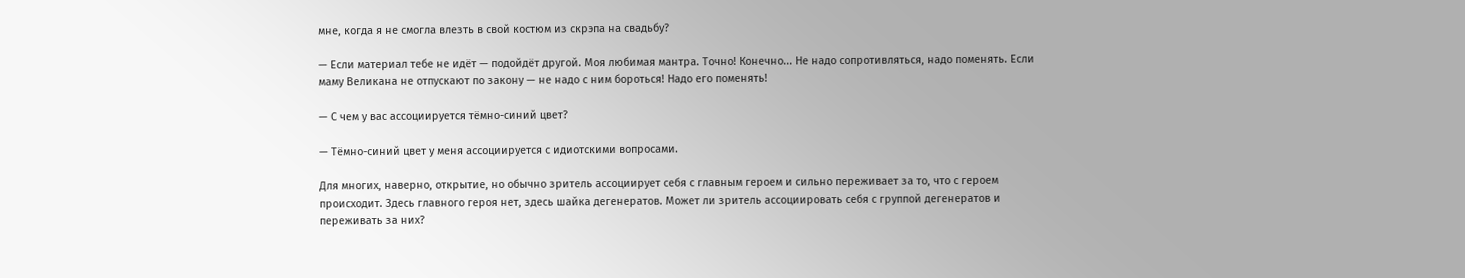мне, когда я не смогла влезть в свой костюм из скрэпа на свадьбу?

— Если материал тебе не идёт — подойдёт другой. Моя любимая мантра. Точно! Конечно... Не надо сопротивляться, надо поменять. Если маму Великана не отпускают по закону — не надо с ним бороться! Надо его поменять!

— С чем у вас ассоциируется тёмно-синий цвет?

— Тёмно-синий цвет у меня ассоциируется с идиотскими вопросами.

Для многих, наверно, открытие, но обычно зритель ассоциирует себя с главным героем и сильно переживает за то, что с героем происходит. Здесь главного героя нет, здесь шайка дегенератов. Может ли зритель ассоциировать себя с группой дегенератов и переживать за них?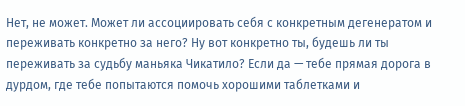Нет, не может. Может ли ассоциировать себя с конкретным дегенератом и переживать конкретно за него? Ну вот конкретно ты, будешь ли ты переживать за судьбу маньяка Чикатило? Если да — тебе прямая дорога в дурдом, где тебе попытаются помочь хорошими таблетками и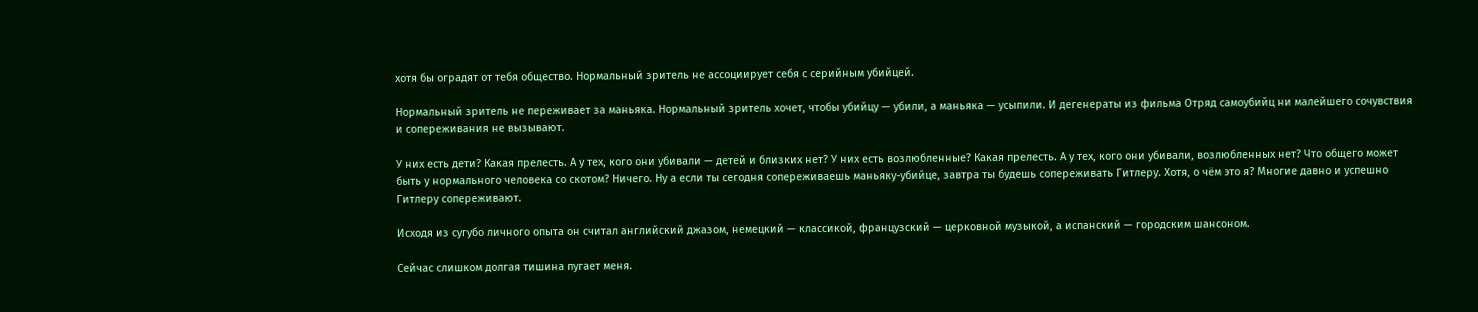хотя бы оградят от тебя общество. Нормальный зритель не ассоциирует себя с серийным убийцей.

Нормальный зритель не переживает за маньяка. Нормальный зритель хочет, чтобы убийцу — убили, а маньяка — усыпили. И дегенераты из фильма Отряд самоубийц ни малейшего сочувствия и сопереживания не вызывают.

У них есть дети? Какая прелесть. А у тех, кого они убивали — детей и близких нет? У них есть возлюбленные? Какая прелесть. А у тех, кого они убивали, возлюбленных нет? Что общего может быть у нормального человека со скотом? Ничего. Ну а если ты сегодня сопереживаешь маньяку-убийце, завтра ты будешь сопереживать Гитлеру. Хотя, о чём это я? Многие давно и успешно Гитлеру сопереживают.

Исходя из сугубо личного опыта он считал английский джазом, немецкий — классикой, французский — церковной музыкой, а испанский — городским шансоном.

Сейчас слишком долгая тишина пугает меня.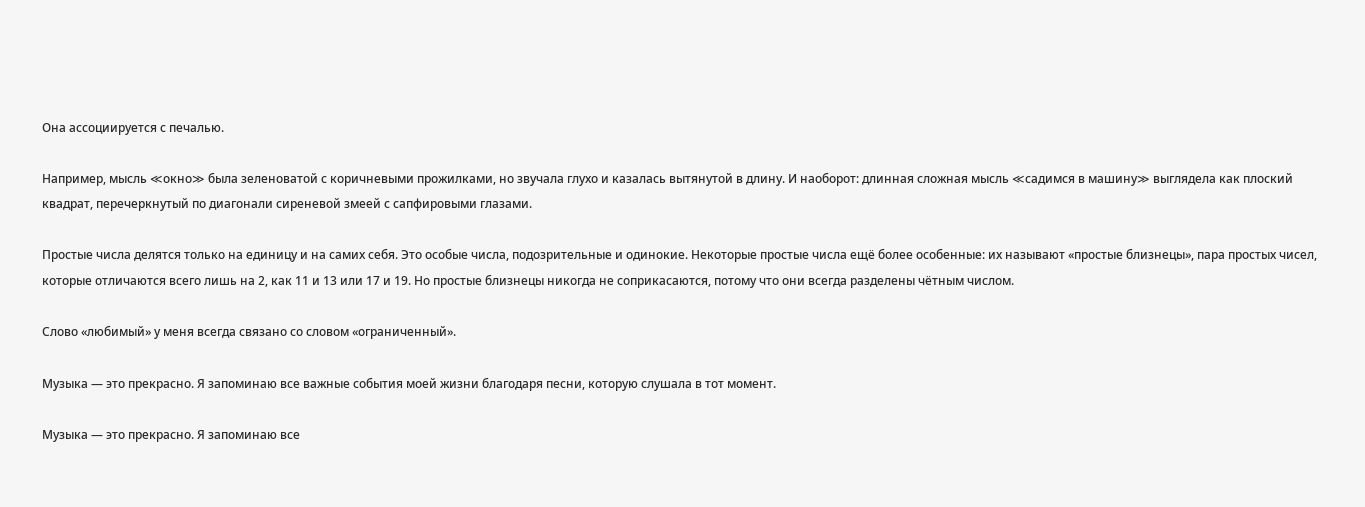Она ассоциируется с печалью.

Например, мысль ≪окно≫ была зеленоватой с коричневыми прожилками, но звучала глухо и казалась вытянутой в длину. И наоборот: длинная сложная мысль ≪садимся в машину≫ выглядела как плоский квадрат, перечеркнутый по диагонали сиреневой змеей с сапфировыми глазами.

Простые числа делятся только на единицу и на самих себя. Это особые числа, подозрительные и одинокие. Некоторые простые числа ещё более особенные: их называют «простые близнецы», пара простых чисел, которые отличаются всего лишь на 2, как 11 и 13 или 17 и 19. Но простые близнецы никогда не соприкасаются, потому что они всегда разделены чётным числом.

Слово «любимый» у меня всегда связано со словом «ограниченный».

Музыка — это прекрасно. Я запоминаю все важные события моей жизни благодаря песни, которую слушала в тот момент.

Музыка — это прекрасно. Я запоминаю все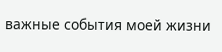важные события моей жизни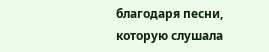благодаря песни, которую слушала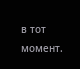в тот момент.